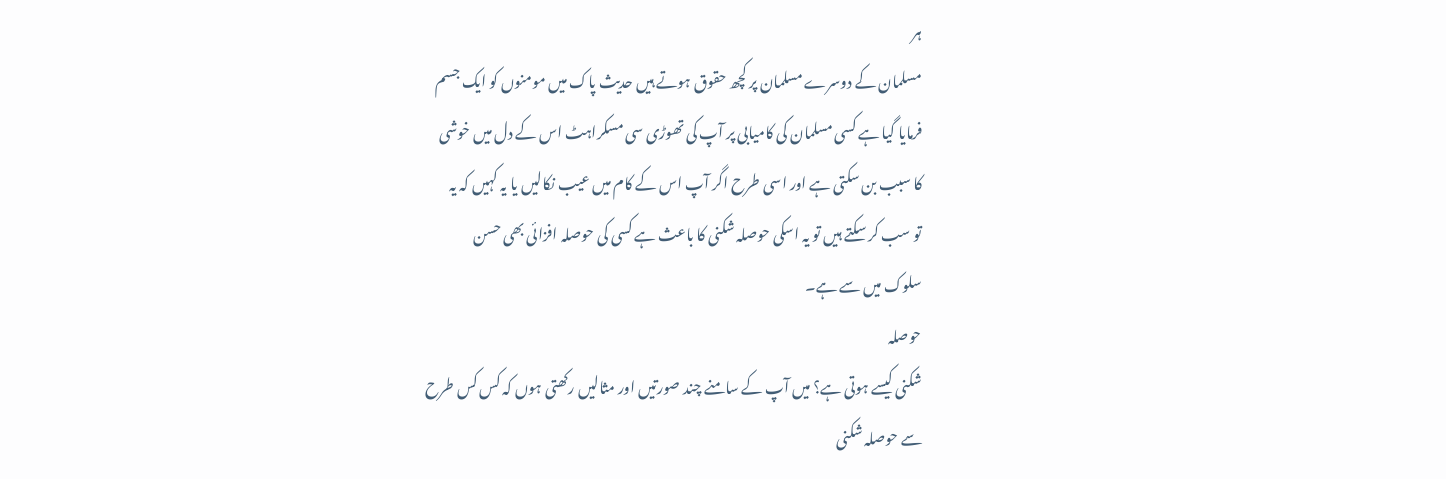ہر
مسلمان کے دوسرے مسلمان پر کچھ حقوق ہوتے ہیں حدیث پاک میں مومنوں کو ایک جسم
فرمایا گیا ہے کسی مسلمان کی کامیابی پر آپ کی تھوڑی سی مسکراہٹ اس کے دل میں خوشی
کا سبب بن سکتی ہے اور اسی طرح اگر آپ اس کے کام میں عیب نکالیں یا یہ کہیں کہ یہ
تو سب کر سکتے ہیں تو یہ اسکی حوصلہ شکنی کا باعث ہے کسی کی حوصلہ افزائی بھی حسن
سلوک میں سے ہے۔
حوصلہ
شکنی کیسے ہوتی ہے؟ میں آپ کے سامنے چند صورتیں اور مثالیں رکھتی ہوں کہ کس کس طرح
سے حوصلہ شکنی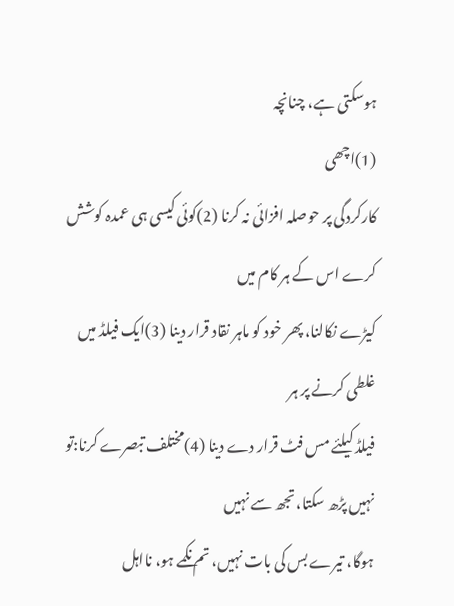ہوسکتی ہے، چنانچہ
(1)اچھی
کارکردگی پر حوصلہ افزائی نہ کرنا (2)کوئی کیسی ہی عمدہ کوشش کرے اس کے ہر کام میں
کیڑے نکالنا، پھر خود کو ماہر نقاد قرار دینا (3)ایک فیلڈ میں غلطی کرنے پر ہر
فیلڈ کیلئے مس فٹ قرار دے دینا (4)مختلف تبصرے کرنا:تو نہیں پڑھ سکتا، تجھ سے نہیں
ہوگا، تیرے بس کی بات نہیں، تم نکمے ہو، نااہل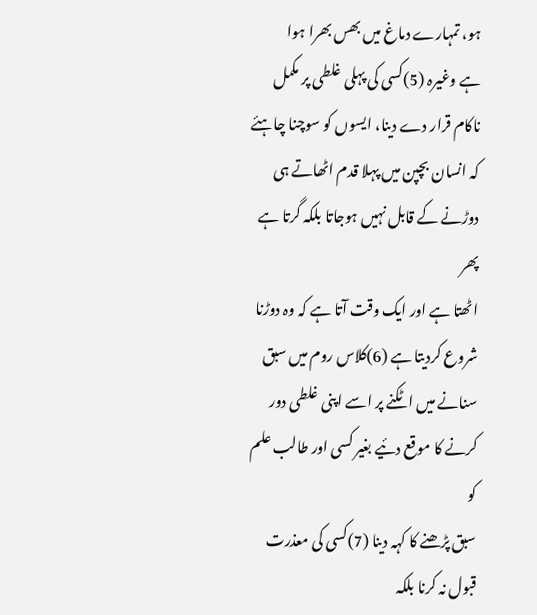ہو، تمہارے دماغ میں بھس بھرا ہوا
ہے وغیرہ (5)کسی کی پہلی غلطی پر مکمل ناکام قرار دے دینا، ایسوں کو سوچنا چاہئے
کہ انسان بچپن میں پہلا قدم اٹھاتے ہی دوڑنے کے قابل نہیں ہوجاتا بلکہ گرتا ہے پھر
اٹھتا ہے اور ایک وقت آتا ہے کہ وہ دوڑنا شروع کردیتا ہے (6)کلاس روم میں سبق
سنانے میں اٹکنے پر اسے اپنی غلطی دور کرنے کا موقع دئیے بغیر کسی اور طالب علم کو
سبق پڑھنے کا کہہ دینا (7)کسی کی معذرت قبول نہ کرنا بلکہ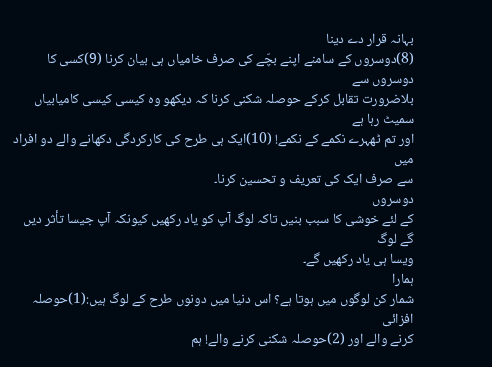بہانہ قرار دے دینا
(8)دوسروں کے سامنے اپنے بچّے کی صرف خامیاں ہی بیان کرنا (9)کسی کا دوسروں سے
بلاضرورت تقابل کرکے حوصلہ شکنی کرنا کہ دیکھو وہ کیسی کیسی کامیابیاں سمیٹ رہا ہے
اور تم ٹھہرے نکمے کے نکمے! (10)ایک ہی طرح کی کارکردگی دکھانے والے دو افراد میں
سے صرف ایک کی تعریف و تحسین کرنا۔
دوسروں
کے لئے خوشی کا سبب بنیں تاکہ لوگ آپ کو یاد رکھیں کیونکہ آپ جیسا تأثر دیں گے لوگ
ویسا ہی یاد رکھیں گے۔
ہمارا
شمار کن لوگوں میں ہوتا ہے؟ اس دنیا میں دونوں طرح کے لوگ ہیں:(1)حوصلہ افزائی
کرنے والے اور (2)حوصلہ شکنی کرنے والے! ہم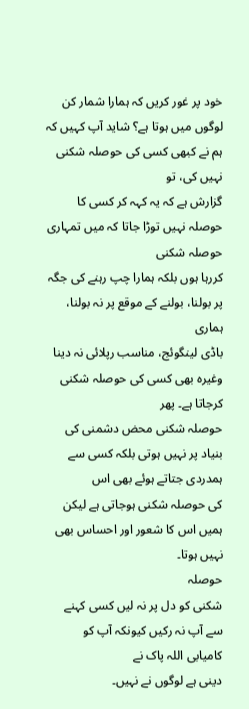خود پر غور کریں کہ ہمارا شمار کن
لوگوں میں ہوتا ہے؟ شاید آپ کہیں کہ ہم نے کبھی کسی کی حوصلہ شکنی نہیں کی، تو
گزارش ہے کہ یہ کہہ کر کسی کا حوصلہ نہیں توڑا جاتا کہ میں تمہاری حوصلہ شکنی
کررہا ہوں بلکہ ہمارا چپ رہنے کی جگہ پر بولنا، بولنے کے موقع پر نہ بولنا، ہماری
باڈی لینگوئج، مناسب رپلائی نہ دینا وغیرہ بھی کسی کی حوصلہ شکنی کرجاتا ہے۔ پھر
حوصلہ شکنی محض دشمنی کی بنیاد پر نہیں ہوتی بلکہ کسی سے ہمدردی جتاتے ہوئے بھی اس
کی حوصلہ شکنی ہوجاتی ہے لیکن ہمیں اس کا شعور اور احساس بھی نہیں ہوتا۔
حوصلہ
شکنی کو دل پر نہ لیں کسی کہنے سے آپ نہ رکیں کیونکہ آپ کو کامیابی اللہ پاک نے
دینی ہے لوگوں نے نہیں۔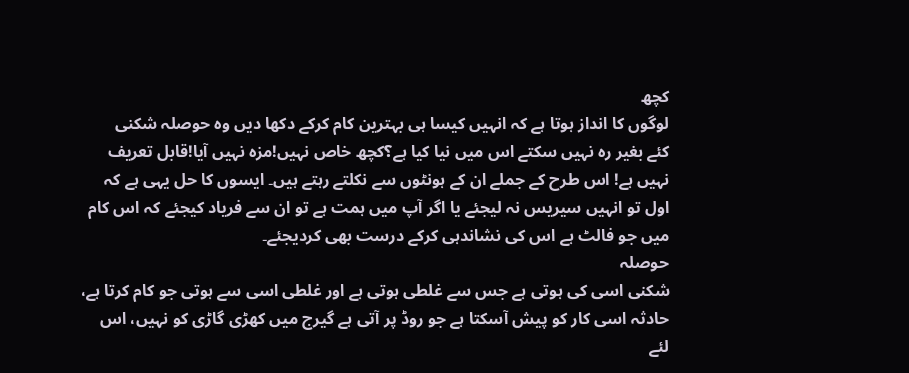کچھ
لوگوں کا انداز ہوتا ہے کہ انہیں کیسا ہی بہترین کام کرکے دکھا دیں وہ حوصلہ شکنی
کئے بغیر رہ نہیں سکتے اس میں نیا کیا ہے؟کچھ خاص نہیں!مزہ نہیں آیا!قابل تعریف
نہیں ہے! اس طرح کے جملے ان کے ہونٹوں سے نکلتے رہتے ہیں۔ ایسوں کا حل یہی ہے کہ
اول تو انہیں سیریس نہ لیجئے یا اگر آپ میں ہمت ہے تو ان سے فریاد کیجئے کہ اس کام
میں جو فالٹ ہے اس کی نشاندہی کرکے درست بھی کردیجئے۔
حوصلہ
شکنی اسی کی ہوتی ہے جس سے غلطی ہوتی ہے اور غلطی اسی سے ہوتی جو کام کرتا ہے،
حادثہ اسی کار کو پیش آسکتا ہے جو روڈ پر آتی ہے گیرج میں کھڑی گاڑی کو نہیں، اس
لئے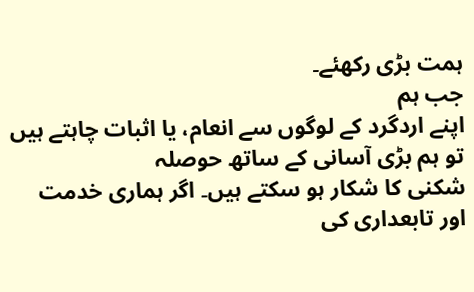ہمت بڑی رکھئے۔
جب ہم
اپنے اردگرد کے لوگوں سے انعام، یا اثبات چاہتے ہیں تو ہم بڑی آسانی کے ساتھ حوصلہ
شکنی کا شکار ہو سکتے ہیں۔ اگر ہماری خدمت اور تابعداری کی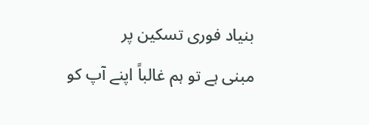بنیاد فوری تسکین پر
مبنی ہے تو ہم غالباً اپنے آپ کو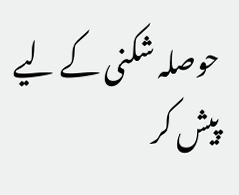حوصلہ شکنی کے لیے پیش کر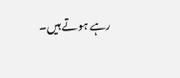رہے ہوتے ہیں۔